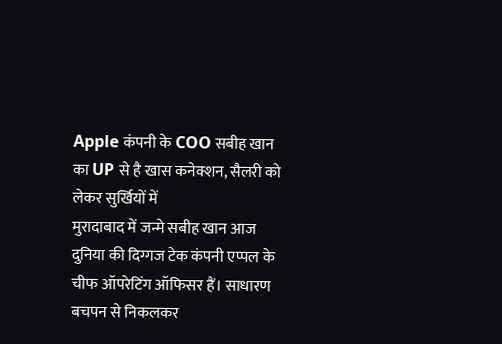Apple कंपनी के COO सबीह खान का UP से है खास कनेक्शन, सैलरी को लेकर सुर्खियों में
मुरादाबाद में जन्मे सबीह खान आज दुनिया की दिग्गज टेक कंपनी एप्पल के चीफ ऑपरेटिंग ऑफिसर हैं। साधारण बचपन से निकलकर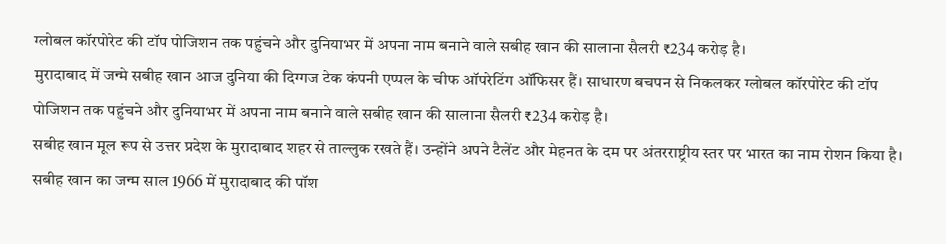ग्लोबल कॉरपोरेट की टॉप पोजिशन तक पहुंचने और दुनियाभर में अपना नाम बनाने वाले सबीह खान की सालाना सैलरी ₹234 करोड़ है।
मुरादाबाद में जन्मे सबीह खान आज दुनिया की दिग्गज टेक कंपनी एप्पल के चीफ ऑपरेटिंग ऑफिसर हैं। साधारण बचपन से निकलकर ग्लोबल कॉरपोरेट की टॉप पोजिशन तक पहुंचने और दुनियाभर में अपना नाम बनाने वाले सबीह खान की सालाना सैलरी ₹234 करोड़ है।
सबीह खान मूल रूप से उत्तर प्रदेश के मुरादाबाद शहर से ताल्लुक रखते हैं। उन्होंने अपने टैलेंट और मेहनत के दम पर अंतरराष्ट्रीय स्तर पर भारत का नाम रोशन किया है।
सबीह खान का जन्म साल 1966 में मुरादाबाद की पॉश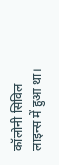कॉलोनी सिविल लाइन्स में हुआ था।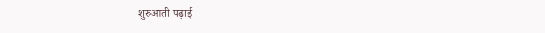शुरुआती पढ़ाई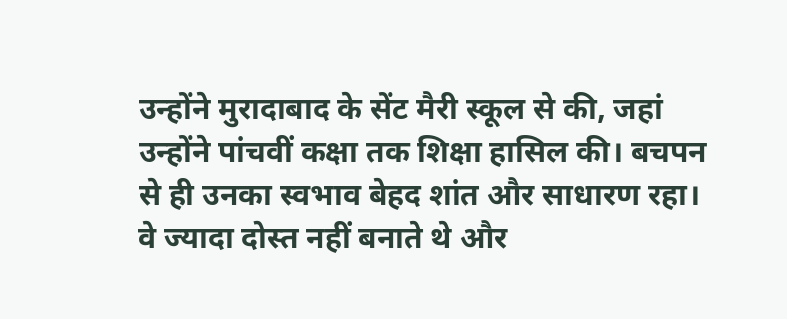उन्होंने मुरादाबाद के सेंट मैरी स्कूल से की, जहां उन्होंने पांचवीं कक्षा तक शिक्षा हासिल की। बचपन से ही उनका स्वभाव बेहद शांत और साधारण रहा। वे ज्यादा दोस्त नहीं बनाते थे और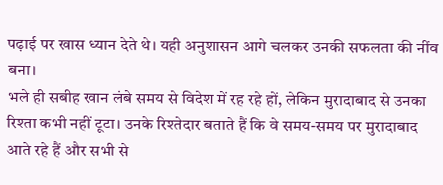पढ़ाई पर खास ध्यान देते थे। यही अनुशासन आगे चलकर उनकी सफलता की नींव बना।
भले ही सबीह खान लंबे समय से विदेश में रह रहे हों, लेकिन मुरादाबाद से उनका रिश्ता कभी नहीं टूटा। उनके रिश्तेदार बताते हैं कि वे समय-समय पर मुरादाबाद आते रहे हैं और सभी से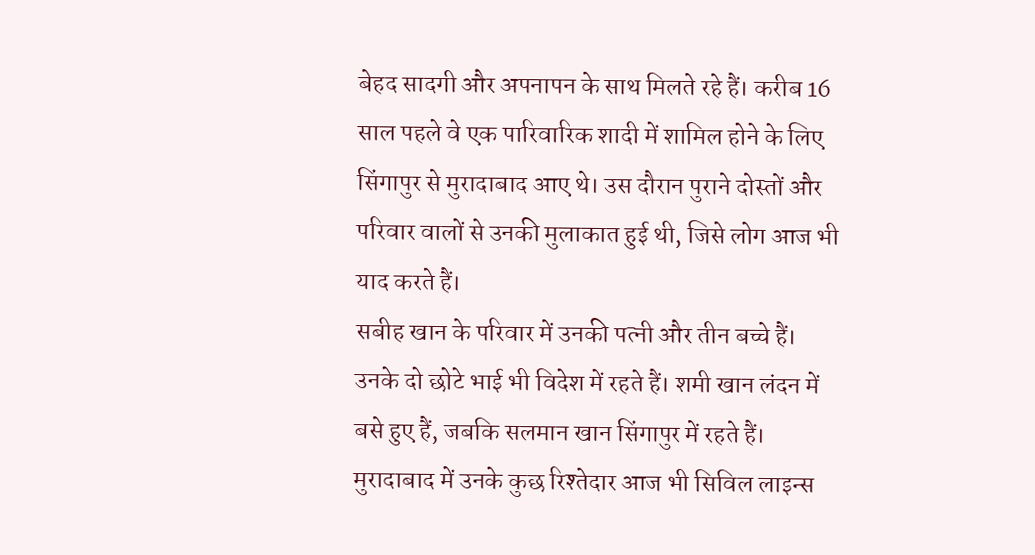बेहद सादगी और अपनापन के साथ मिलते रहे हैं। करीब 16 साल पहले वे एक पारिवारिक शादी में शामिल होने के लिए सिंगापुर से मुरादाबाद आए थे। उस दौरान पुराने दोस्तों और परिवार वालों से उनकी मुलाकात हुई थी, जिसे लोग आज भी याद करते हैं।
सबीह खान के परिवार में उनकी पत्नी और तीन बच्चे हैं। उनके दो छोटे भाई भी विदेश में रहते हैं। शमी खान लंदन में बसे हुए हैं, जबकि सलमान खान सिंगापुर में रहते हैं। मुरादाबाद में उनके कुछ रिश्तेदार आज भी सिविल लाइन्स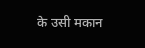के उसी मकान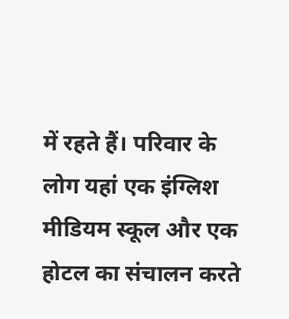में रहते हैं। परिवार के लोग यहां एक इंग्लिश मीडियम स्कूल और एक होटल का संचालन करते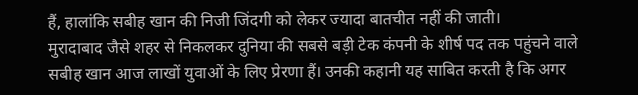हैं, हालांकि सबीह खान की निजी जिंदगी को लेकर ज्यादा बातचीत नहीं की जाती।
मुरादाबाद जैसे शहर से निकलकर दुनिया की सबसे बड़ी टेक कंपनी के शीर्ष पद तक पहुंचने वाले सबीह खान आज लाखों युवाओं के लिए प्रेरणा हैं। उनकी कहानी यह साबित करती है कि अगर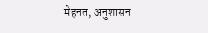मेहनत, अनुशासन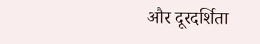और दूरदर्शिता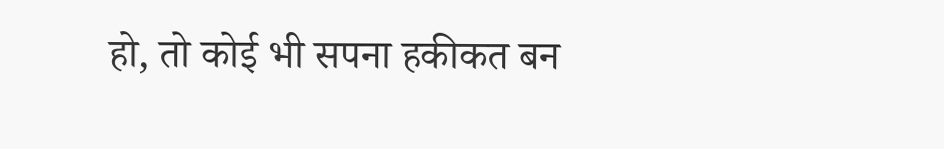हो, तो कोई भी सपना हकीकत बन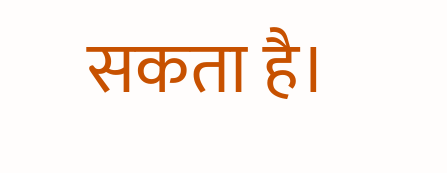सकता है।